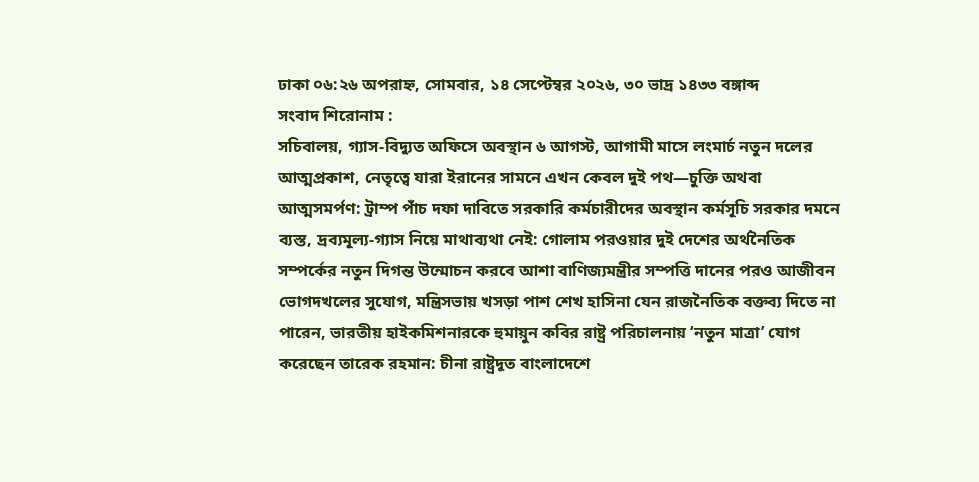ঢাকা ০৬:২৬ অপরাহ্ন, সোমবার, ১৪ সেপ্টেম্বর ২০২৬, ৩০ ভাদ্র ১৪৩৩ বঙ্গাব্দ
সংবাদ শিরোনাম :
সচিবালয়, গ্যাস-বিদ্যুত অফিসে অবস্থান ৬ আগস্ট, আগামী মাসে লংমার্চ নতুন দলের আত্মপ্রকাশ, নেতৃত্বে যারা ইরানের সামনে এখন কেবল দুই পথ—চুক্তি অথবা আত্মসমর্পণ: ট্রাম্প পাঁচ দফা দাবিতে সরকারি কর্মচারীদের অবস্থান কর্মসূচি সরকার দমনে ব্যস্ত, দ্রব্যমূল্য-গ্যাস নিয়ে মাথাব্যথা নেই: গোলাম পরওয়ার দুই দেশের অর্থনৈতিক সম্পর্কের নতুন দিগন্ত উন্মোচন করবে আশা বাণিজ্যমন্ত্রীর সম্পত্তি দানের পরও আজীবন ভোগদখলের সুযোগ, মন্ত্রিসভায় খসড়া পাশ শেখ হাসিনা যেন রাজনৈতিক বক্তব্য দিতে না পারেন, ভারতীয় হাইকমিশনারকে হুমায়ুন কবির রাষ্ট্র পরিচালনায় ‘নতুন মাত্রা’ যোগ করেছেন তারেক রহমান: চীনা রাষ্ট্রদূত বাংলাদেশে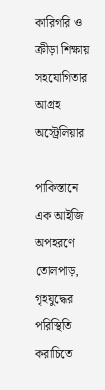কারিগরি ও ক্রীড়া শিক্ষায় সহযোগিতার আগ্রহ অস্ট্রেলিয়ার

পাকিস্তানে এক আইজি অপহরণে তোলপাড়, গৃহযুদ্ধের পরিস্থিতি করাচিতে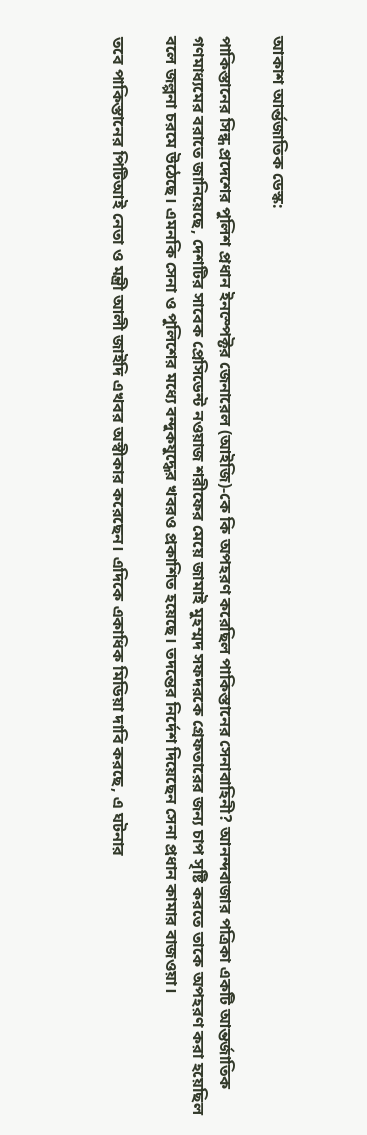আকাশ আর্ন্তজাতিক ডেস্ক:

পাকিস্তানের সিন্ধ প্রদেশের পুলিশ প্রধান ইনস্পেক্টর জেনারেল (আইজি)-কে কি অপহরণ করেছিল পাকিস্তানের সেনাবাহিনী? আনন্দবাজার পত্রিকা একটি আন্তর্জাতিক গণমাধ্যমের বরাতে জানিয়েছে, দেশটির সাবেক প্রেসিডেন্ট নওয়াজ শরীফের মেয়ে জামাই মুহম্মদ সফদরকে গ্রেফতারের জন্য চাপ সৃষ্টি করতে তাকে অপহরণ করা হয়েছিল বলে জল্পনা চরমে উঠেছে। এমনকি সেনা ও পুলিশের মধ্যে বন্দুকযুদ্ধের খবরও প্রকাশিত হয়েছে। তদন্তের নির্দেশ দিয়েছেন সেনা প্রধান কামার বাজওয়া।

তবে পাকিস্তানের পিটিআই নেতা ও মন্ত্রী আলী জাইদি এখবর অস্বীকার করেছেন। এদিকে একাধিক মিডিয়া দাবি করছে, এ ঘটনার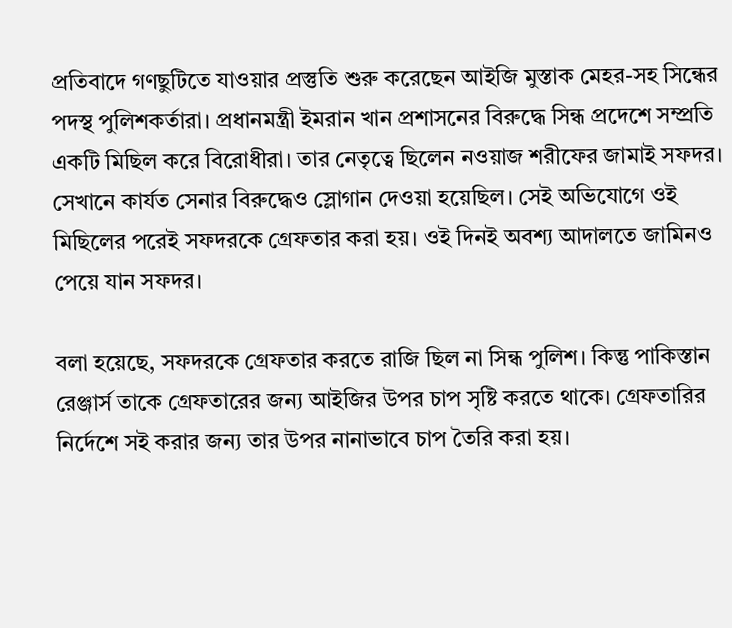প্রতিবাদে গণছুটিতে যাওয়ার প্রস্তুতি শুরু করেছেন আইজি মুস্তাক মেহর-সহ সিন্ধের পদস্থ পুলিশকর্তারা। প্রধানমন্ত্রী ইমরান খান প্রশাসনের বিরুদ্ধে সিন্ধ প্রদেশে সম্প্রতি একটি মিছিল করে বিরোধীরা। তার নেতৃত্বে ছিলেন নওয়াজ শরীফের জামাই সফদর। সেখানে কার্যত সেনার বিরুদ্ধেও স্লোগান দেওয়া হয়েছিল। সেই অভিযোগে ওই মিছিলের পরেই সফদরকে গ্রেফতার করা হয়। ওই দিনই অবশ্য আদালতে জামিনও পেয়ে যান সফদর।

বলা হয়েছে, সফদরকে গ্রেফতার করতে রাজি ছিল না সিন্ধ পুলিশ। কিন্তু পাকিস্তান রেঞ্জার্স তাকে গ্রেফতারের জন্য আইজির উপর চাপ সৃষ্টি করতে থাকে। গ্রেফতারির নির্দেশে সই করার জন্য তার উপর নানাভাবে চাপ তৈরি করা হয়।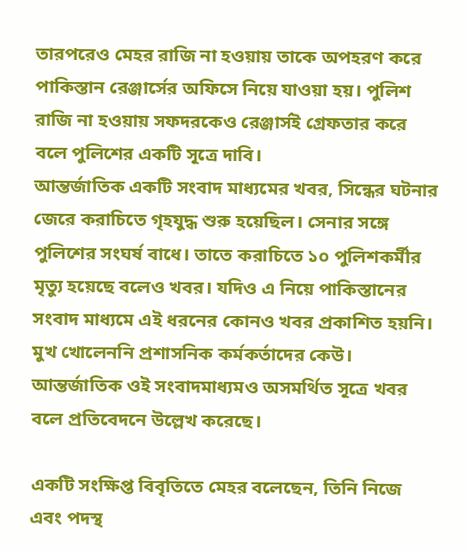তারপরেও মেহর রাজি না হওয়ায় তাকে অপহরণ করে পাকিস্তান রেঞ্জার্সের অফিসে নিয়ে যাওয়া হয়। পুলিশ রাজি না হওয়ায় সফদরকেও রেঞ্জার্সই গ্রেফতার করে বলে পুলিশের একটি সূত্রে দাবি।
আন্তর্জাতিক একটি সংবাদ মাধ্যমের খবর, সিন্ধের ঘটনার জেরে করাচিতে গৃহযুদ্ধ শুরু হয়েছিল। সেনার সঙ্গে পুলিশের সংঘর্ষ বাধে। তাতে করাচিতে ১০ পুলিশকর্মীর মৃত্যু হয়েছে বলেও খবর। যদিও এ নিয়ে পাকিস্তানের সংবাদ মাধ্যমে এই ধরনের কোনও খবর প্রকাশিত হয়নি। মুখ খোলেননি প্রশাসনিক কর্মকর্তাদের কেউ। আন্তর্জাতিক ওই সংবাদমাধ্যমও অসমর্থিত সূত্রে খবর বলে প্রতিবেদনে উল্লেখ করেছে।

একটি সংক্ষিপ্ত বিবৃতিতে মেহর বলেছেন, তিনি নিজে এবং পদস্থ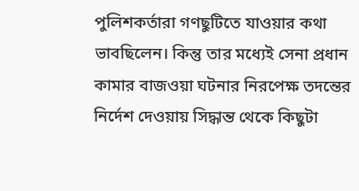পুলিশকর্তারা গণছুটিতে যাওয়ার কথা ভাবছিলেন। কিন্তু তার মধ্যেই সেনা প্রধান কামার বাজওয়া ঘটনার নিরপেক্ষ তদন্তের নির্দেশ দেওয়ায় সিদ্ধান্ত থেকে কিছুটা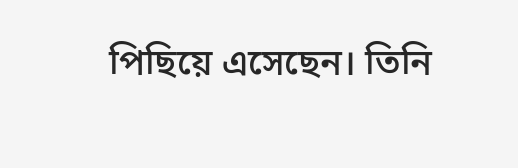পিছিয়ে এসেছেন। তিনি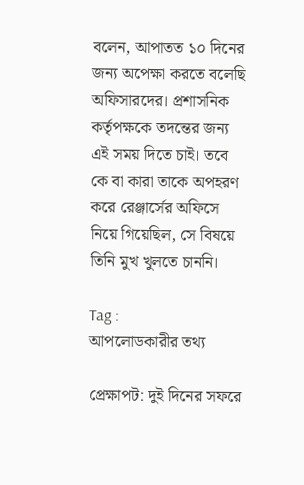বলেন, আপাতত ১০ দিনের জন্য অপেক্ষা করতে বলেছি অফিসারদের। প্রশাসনিক কর্তৃপক্ষকে তদন্তের জন্য এই সময় দিতে চাই। তবে কে বা কারা তাকে অপহরণ করে রেঞ্জার্সের অফিসে নিয়ে গিয়েছিল, সে বিষয়ে তিনি মুখ খুলতে চাননি।

Tag :
আপলোডকারীর তথ্য

প্রেক্ষাপট: দুই দিনের সফরে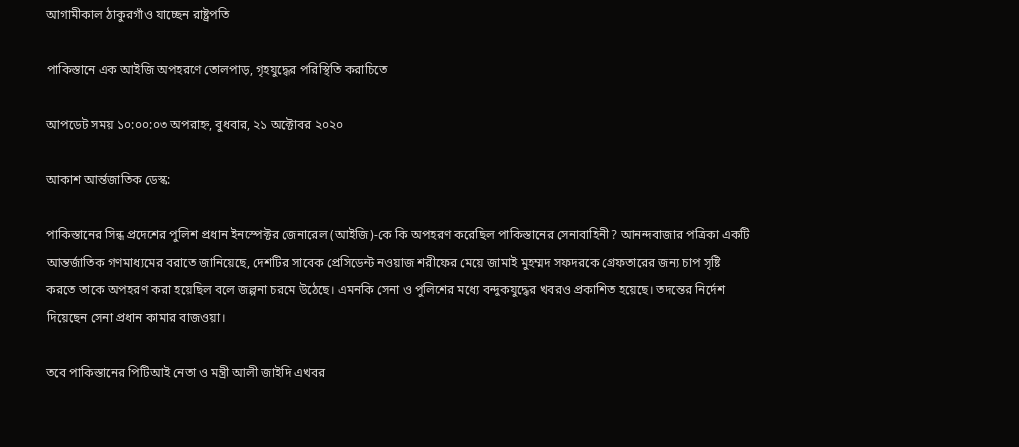আগামীকাল ঠাকুরগাঁও যাচ্ছেন রাষ্ট্রপতি

পাকিস্তানে এক আইজি অপহরণে তোলপাড়, গৃহযুদ্ধের পরিস্থিতি করাচিতে

আপডেট সময় ১০:০০:০৩ অপরাহ্ন, বুধবার, ২১ অক্টোবর ২০২০

আকাশ আর্ন্তজাতিক ডেস্ক:

পাকিস্তানের সিন্ধ প্রদেশের পুলিশ প্রধান ইনস্পেক্টর জেনারেল (আইজি)-কে কি অপহরণ করেছিল পাকিস্তানের সেনাবাহিনী? আনন্দবাজার পত্রিকা একটি আন্তর্জাতিক গণমাধ্যমের বরাতে জানিয়েছে, দেশটির সাবেক প্রেসিডেন্ট নওয়াজ শরীফের মেয়ে জামাই মুহম্মদ সফদরকে গ্রেফতারের জন্য চাপ সৃষ্টি করতে তাকে অপহরণ করা হয়েছিল বলে জল্পনা চরমে উঠেছে। এমনকি সেনা ও পুলিশের মধ্যে বন্দুকযুদ্ধের খবরও প্রকাশিত হয়েছে। তদন্তের নির্দেশ দিয়েছেন সেনা প্রধান কামার বাজওয়া।

তবে পাকিস্তানের পিটিআই নেতা ও মন্ত্রী আলী জাইদি এখবর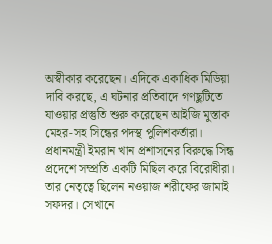অস্বীকার করেছেন। এদিকে একাধিক মিডিয়া দাবি করছে, এ ঘটনার প্রতিবাদে গণছুটিতে যাওয়ার প্রস্তুতি শুরু করেছেন আইজি মুস্তাক মেহর-সহ সিন্ধের পদস্থ পুলিশকর্তারা। প্রধানমন্ত্রী ইমরান খান প্রশাসনের বিরুদ্ধে সিন্ধ প্রদেশে সম্প্রতি একটি মিছিল করে বিরোধীরা। তার নেতৃত্বে ছিলেন নওয়াজ শরীফের জামাই সফদর। সেখানে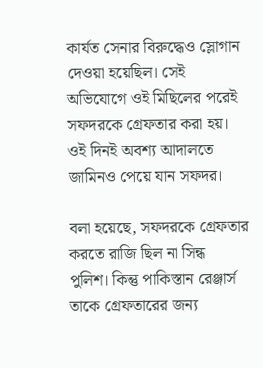কার্যত সেনার বিরুদ্ধেও স্লোগান দেওয়া হয়েছিল। সেই অভিযোগে ওই মিছিলের পরেই সফদরকে গ্রেফতার করা হয়। ওই দিনই অবশ্য আদালতে জামিনও পেয়ে যান সফদর।

বলা হয়েছে, সফদরকে গ্রেফতার করতে রাজি ছিল না সিন্ধ পুলিশ। কিন্তু পাকিস্তান রেঞ্জার্স তাকে গ্রেফতারের জন্য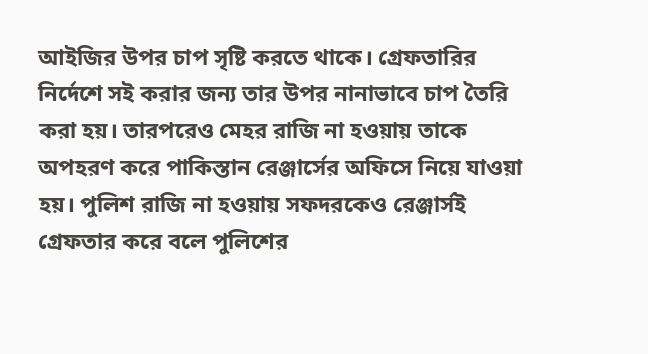আইজির উপর চাপ সৃষ্টি করতে থাকে। গ্রেফতারির নির্দেশে সই করার জন্য তার উপর নানাভাবে চাপ তৈরি করা হয়। তারপরেও মেহর রাজি না হওয়ায় তাকে অপহরণ করে পাকিস্তান রেঞ্জার্সের অফিসে নিয়ে যাওয়া হয়। পুলিশ রাজি না হওয়ায় সফদরকেও রেঞ্জার্সই গ্রেফতার করে বলে পুলিশের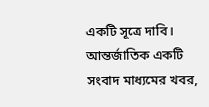একটি সূত্রে দাবি।
আন্তর্জাতিক একটি সংবাদ মাধ্যমের খবর,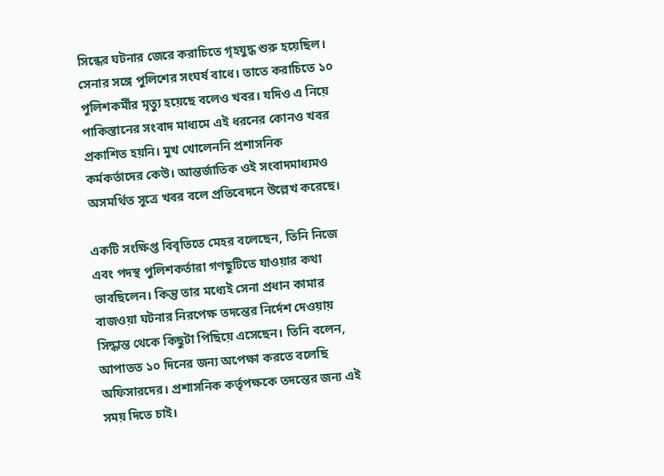সিন্ধের ঘটনার জেরে করাচিতে গৃহযুদ্ধ শুরু হয়েছিল। সেনার সঙ্গে পুলিশের সংঘর্ষ বাধে। তাতে করাচিতে ১০ পুলিশকর্মীর মৃত্যু হয়েছে বলেও খবর। যদিও এ নিয়ে পাকিস্তানের সংবাদ মাধ্যমে এই ধরনের কোনও খবর প্রকাশিত হয়নি। মুখ খোলেননি প্রশাসনিক কর্মকর্তাদের কেউ। আন্তর্জাতিক ওই সংবাদমাধ্যমও অসমর্থিত সূত্রে খবর বলে প্রতিবেদনে উল্লেখ করেছে।

একটি সংক্ষিপ্ত বিবৃতিতে মেহর বলেছেন, তিনি নিজে এবং পদস্থ পুলিশকর্তারা গণছুটিতে যাওয়ার কথা ভাবছিলেন। কিন্তু তার মধ্যেই সেনা প্রধান কামার বাজওয়া ঘটনার নিরপেক্ষ তদন্তের নির্দেশ দেওয়ায় সিদ্ধান্ত থেকে কিছুটা পিছিয়ে এসেছেন। তিনি বলেন, আপাতত ১০ দিনের জন্য অপেক্ষা করতে বলেছি অফিসারদের। প্রশাসনিক কর্তৃপক্ষকে তদন্তের জন্য এই সময় দিতে চাই।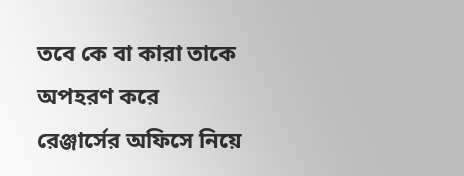তবে কে বা কারা তাকে অপহরণ করে রেঞ্জার্সের অফিসে নিয়ে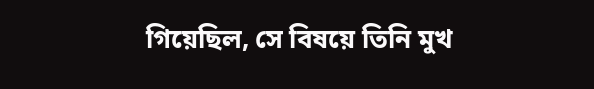গিয়েছিল, সে বিষয়ে তিনি মুখ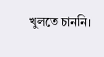খুলতে চাননি।